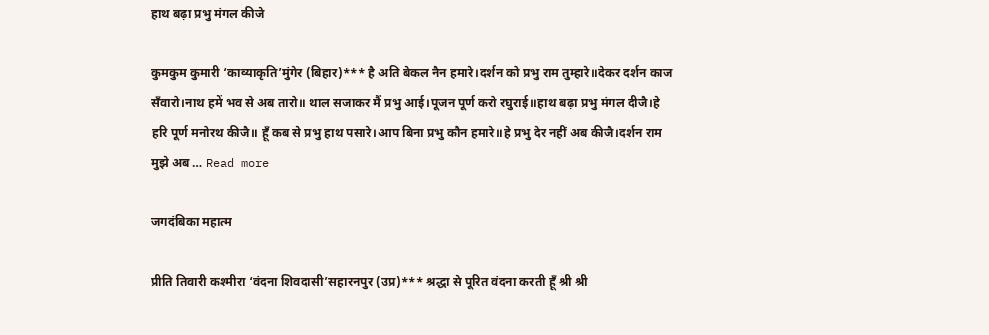हाथ बढ़ा प्रभु मंगल कीजे

कुमकुम कुमारी ‘काव्याकृति’मुंगेर (बिहार)*** है अति बेकल नैन हमारे।दर्शन को प्रभु राम तुम्हारे॥देकर दर्शन काज सँवारो।नाथ हमें भव से अब तारो॥ थाल सजाकर मैं प्रभु आई।पूजन पूर्ण करो रघुराई॥हाथ बढ़ा प्रभु मंगल दीजै।हे हरि पूर्ण मनोरथ कीजै॥ हूँ कब से प्रभु हाथ पसारे।आप बिना प्रभु कौन हमारे॥हे प्रभु देर नहीं अब कीजै।दर्शन राम मुझे अब … Read more

जगदंबिका महात्म

प्रीति तिवारी कश्मीरा ‘वंदना शिवदासी’सहारनपुर (उप्र)*** श्रद्धा से पूरित वंदना करती हूँ श्री श्री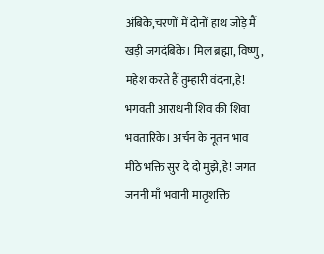अंबिके,चरणों में दोनों हाथ जोड़े मैं खड़ी जगदंबिके। मिल ब्रह्मा, विष्णु, महेश करते हैं तुम्हारी वंदना,हे! भगवती आराधनी शिव की शिवा भवतारिके। अर्चन के नूतन भाव मीठे भक्ति सुर दे दो मुझे,हे! जगत जननी माँ भवानी मातृशक्ति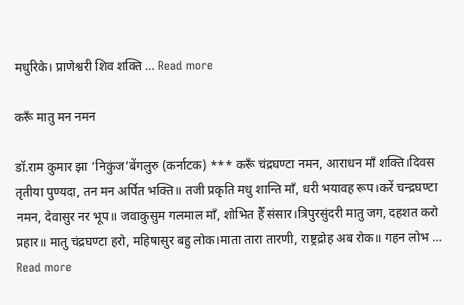मधुरिके। प्राणेश्वरी शिव शक्ति … Read more

करूँ मातु मन नमन

डॉ.राम कुमार झा ‘निकुंज’बेंगलुरु (कर्नाटक) *** करूँ चंद्रघण्टा नमन, आराधन माँ शक्ति।दिवस तृतीया पुण्यदा, तन मन अर्पित भक्ति॥ तजी प्रकृति मधु शान्ति माँ, धरी भयावह रूप।करें चन्द्रघण्टा नमन, देवासुर नर भूप॥ जवाकुसुम गलमाल माँ, शोभित हैँ संसार।त्रिपुरसुंदरी मातु जग, दहशत करो प्रहार॥ मातु चंद्रघण्टा हरो, महिषासुर बहु लोक।माता तारा तारणी, राष्ट्रद्रोह अब रोक॥ गहन लोभ … Read more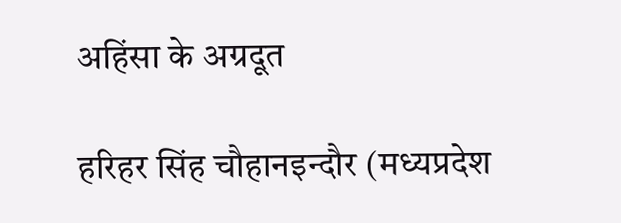अहिंसा के अग्रदूत

हरिहर सिंह चौहानइन्दौर (मध्यप्रदेश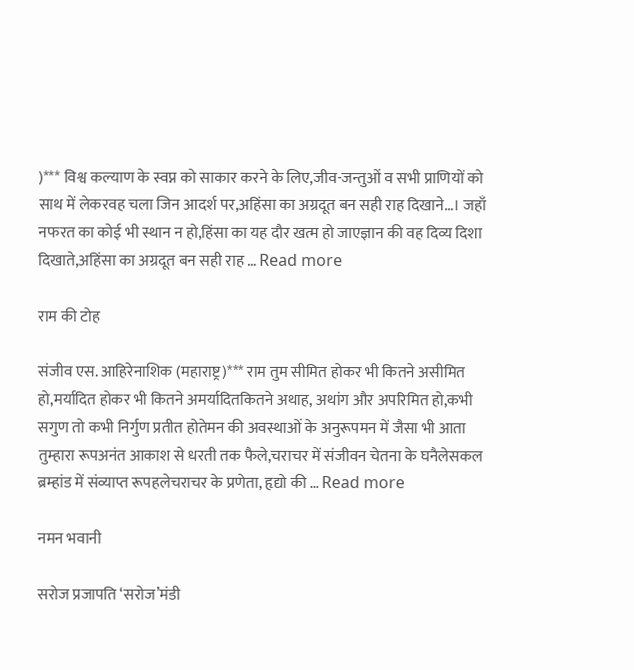)*** विश्व कल्याण के स्वप्न को साकार करने के लिए,जीव-जन्तुओं व सभी प्राणियों को साथ में लेकरवह चला जिन आदर्श पर,अहिंसा का अग्रदूत बन सही राह दिखाने…। जहाँ नफरत का कोई भी स्थान न हो,हिंसा का यह दौर खत्म हो जाएज्ञान की वह दिव्य दिशा दिखाते,अहिंसा का अग्रदूत बन सही राह … Read more

राम की टोह

संजीव एस. आहिरेनाशिक (महाराष्ट्र)*** राम तुम सीमित होकर भी कितने असीमित हो,मर्यादित होकर भी कितने अमर्यादितकितने अथाह, अथांग और अपरिमित हो,कभी सगुण तो कभी निर्गुण प्रतीत होतेमन की अवस्थाओं के अनुरूपमन में जैसा भी आता तुम्हारा रूपअनंत आकाश से धरती तक फैले,चराचर में संजीवन चेतना के घनैलेसकल ब्रम्हांड में संव्याप्त रूपहलेचराचर के प्रणेता, हृद्यो की … Read more

नमन भवानी

सरोज प्रजापति ‘सरोज’मंडी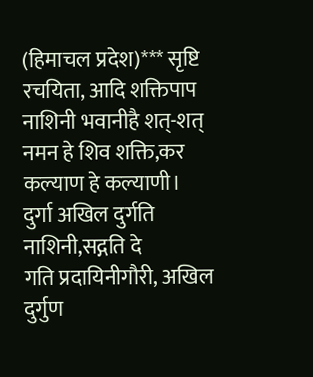(हिमाचल प्रदेश)*** सृष्टि रचयिता, आदि शक्तिपाप नाशिनी भवानीहै शत्-शत् नमन हे शिव शक्ति,कर कल्याण हे कल्याणी। दुर्गा अखिल दुर्गति नाशिनी,सद्गति दे गति ‌प्रदायिनीगौरी, अखिल दुर्गुण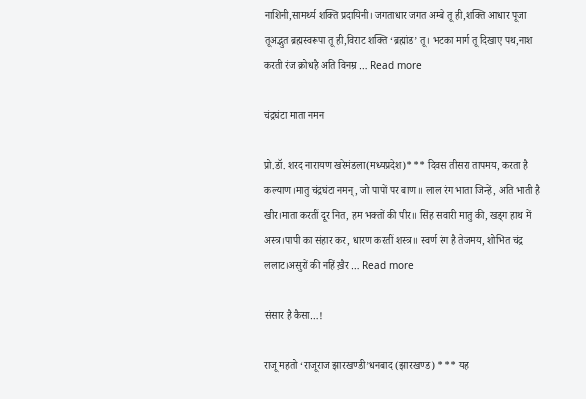नाशिनी,सामर्थ्य शक्ति प्रदायिनी। जगताधार जगत अम्बे तू ही,शक्ति आधार पूजा तूअद्भुत ब्रह्मस्वरूपा तू ही,विराट शक्ति ‘ब्रह्मांड’ तू। भटका मार्ग तू दिखाए पथ,नाश करती रंज क्रोधहै अति विनम्र … Read more

चंद्रघंटा माता नमन

प्रो.डॉ. शरद नारायण खरेमंडला(मध्यप्रदेश)*** दिवस तीसरा तापमय, करता है कल्याण।मातु चंद्रघंटा नमन्, जो पापों पर बाण॥ लाल रंग भाता जिन्हें, अति भाती है खीर।माता करतीं दूर नित, हम भक्तों की पीर॥ सिंह सवारी मातु की, खड्ग हाथ में अस्त्र।पापी का संहार कर, धारण करतीं शस्त्र॥ स्वर्ण रंग है तेजमय, शोभित चंद्र ललाट।असुरों की नहिं ख़ैर … Read more

संसार है कैसा…!

राजू महतो ‘राजूराज झारखण्डी’धनबाद (झारखण्ड) *** यह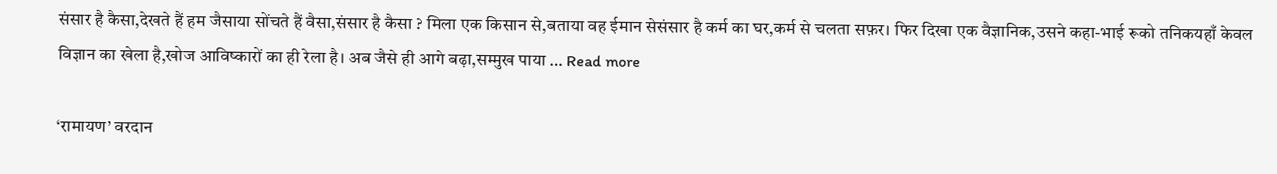संसार है कैसा,देखते हैं हम जैसाया सोंचते हैं वैसा,संसार है कैसा ? मिला एक किसान से,बताया वह ईमान सेसंसार है कर्म का घर,कर्म से चलता सफ़र। फिर दिखा एक वैज्ञानिक,उसने कहा-भाई रूको तनिकयहाँ केवल विज्ञान का खेला है,खोज आविष्कारों का ही रेला है। अब जैसे ही आगे बढ़ा,सम्मुख पाया … Read more

‘रामायण’ वरदान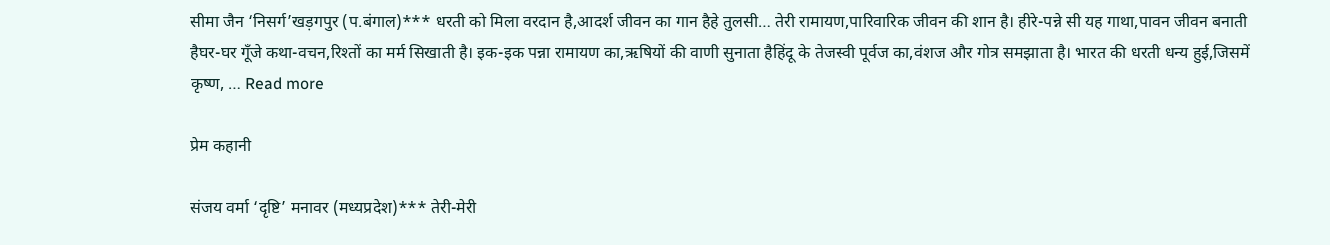सीमा जैन ‘निसर्ग’खड़गपुर (प.बंगाल)*** धरती को मिला वरदान है,आदर्श जीवन का गान हैहे तुलसी… तेरी रामायण,पारिवारिक जीवन की शान है। हीरे-पन्ने सी यह गाथा,पावन जीवन बनाती हैघर-घर गूँजे कथा-वचन,रिश्तों का मर्म सिखाती है। इक-इक पन्ना रामायण का,ऋषियों की वाणी सुनाता हैहिंदू के तेजस्वी पूर्वज का,वंशज और गोत्र समझाता है। भारत की धरती धन्य हुई,जिसमें कृष्ण, … Read more

प्रेम कहानी

संजय वर्मा ‘दृष्टि’ मनावर (मध्यप्रदेश)*** तेरी-मेरी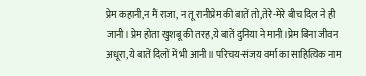प्रेम कहानी,न मैं राजा, न तू रानीप्रेम की बातें तो,तेरे-मेरे बीच दिल ने ही जानी। प्रेम होता खुशबू की तरह,ये बातें दुनिया ने मानी।प्रेम बिना जीवन अधूरा,ये बातें दिलों में भी आनी॥ परिचय-संजय वर्मा का साहित्यिक नाम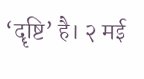‘दॄष्टि’ है। २ मई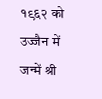१९६२ को उज्जैन में जन्में श्री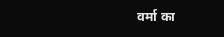वर्मा का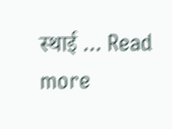स्थाई … Read more